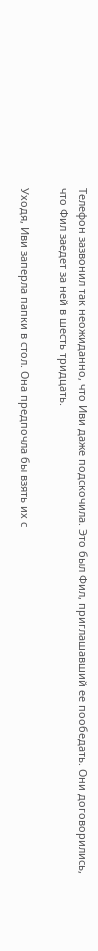Телефон зазвонил так неожиданно, что Иви даже подскочила. Это был Фил, приглашавший ее пообедать. Они договорились, что Фил заедет за ней в шесть тридцать.

Уходя, Иви заперла папки в стол. Она предпочла бы взять их с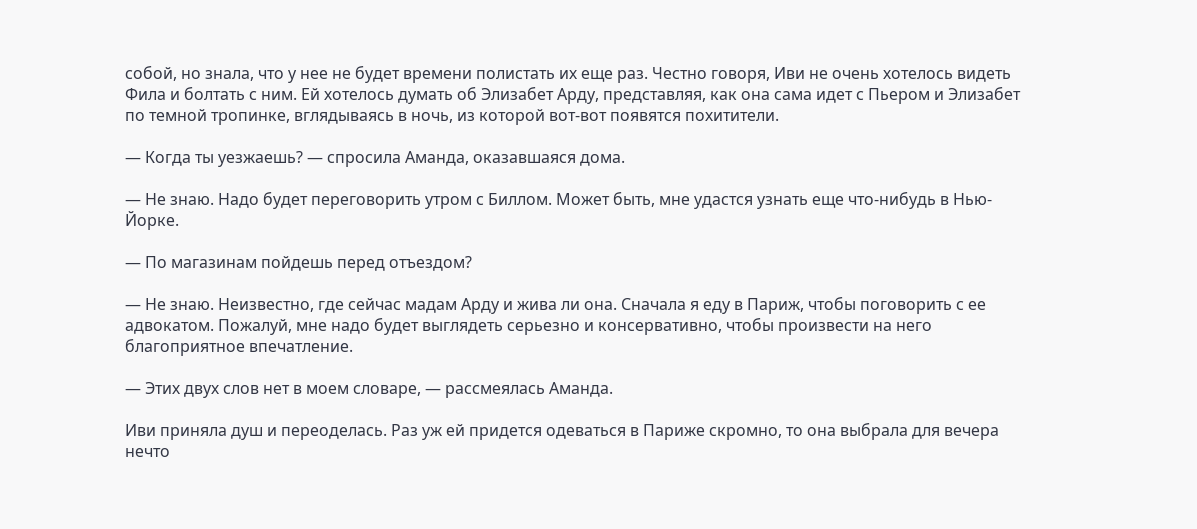собой, но знала, что у нее не будет времени полистать их еще раз. Честно говоря, Иви не очень хотелось видеть Фила и болтать с ним. Ей хотелось думать об Элизабет Арду, представляя, как она сама идет с Пьером и Элизабет по темной тропинке, вглядываясь в ночь, из которой вот-вот появятся похитители.

— Когда ты уезжаешь? — спросила Аманда, оказавшаяся дома.

— Не знаю. Надо будет переговорить утром с Биллом. Может быть, мне удастся узнать еще что-нибудь в Нью-Йорке.

— По магазинам пойдешь перед отъездом?

— Не знаю. Неизвестно, где сейчас мадам Арду и жива ли она. Сначала я еду в Париж, чтобы поговорить с ее адвокатом. Пожалуй, мне надо будет выглядеть серьезно и консервативно, чтобы произвести на него благоприятное впечатление.

— Этих двух слов нет в моем словаре, — рассмеялась Аманда.

Иви приняла душ и переоделась. Раз уж ей придется одеваться в Париже скромно, то она выбрала для вечера нечто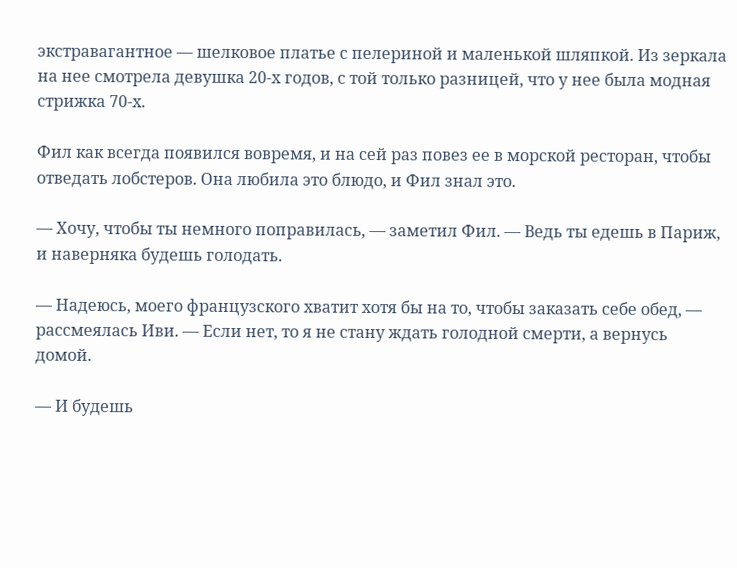экстравагантное — шелковое платье с пелериной и маленькой шляпкой. Из зеркала на нее смотрела девушка 20-х годов, с той только разницей, что у нее была модная стрижка 70-х.

Фил как всегда появился вовремя, и на сей раз повез ее в морской ресторан, чтобы отведать лобстеров. Она любила это блюдо, и Фил знал это.

— Хочу, чтобы ты немного поправилась, — заметил Фил. — Ведь ты едешь в Париж, и наверняка будешь голодать.

— Надеюсь, моего французского хватит хотя бы на то, чтобы заказать себе обед, — рассмеялась Иви. — Если нет, то я не стану ждать голодной смерти, а вернусь домой.

— И будешь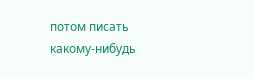потом писать какому-нибудь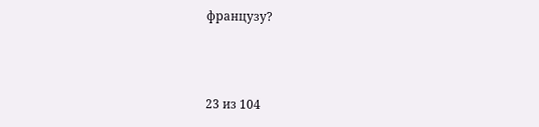французу?



23 из 104